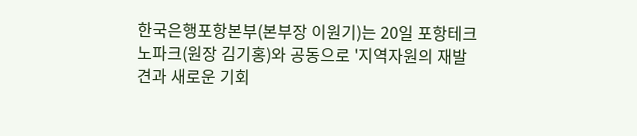한국은행포항본부(본부장 이원기)는 20일 포항테크노파크(원장 김기홍)와 공동으로 '지역자원의 재발견과 새로운 기회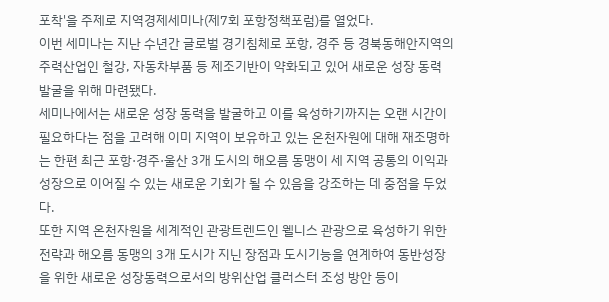포착'을 주제로 지역경제세미나(제7회 포항정책포럼)를 열었다.
이번 세미나는 지난 수년간 글로벌 경기침체로 포항, 경주 등 경북동해안지역의 주력산업인 철강, 자동차부품 등 제조기반이 약화되고 있어 새로운 성장 동력 발굴을 위해 마련됐다.
세미나에서는 새로운 성장 동력을 발굴하고 이를 육성하기까지는 오랜 시간이 필요하다는 점을 고려해 이미 지역이 보유하고 있는 온천자원에 대해 재조명하는 한편 최근 포항·경주·울산 3개 도시의 해오름 동맹이 세 지역 공통의 이익과 성장으로 이어질 수 있는 새로운 기회가 될 수 있음을 강조하는 데 중점을 두었다.
또한 지역 온천자원을 세계적인 관광트렌드인 웰니스 관광으로 육성하기 위한 전략과 해오름 동맹의 3개 도시가 지닌 장점과 도시기능을 연계하여 동반성장을 위한 새로운 성장동력으로서의 방위산업 클러스터 조성 방안 등이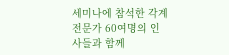세미나에 참석한 각계 전문가 60여명의 인사들과 함께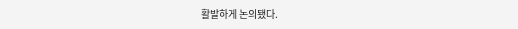활발하게 논의됐다.